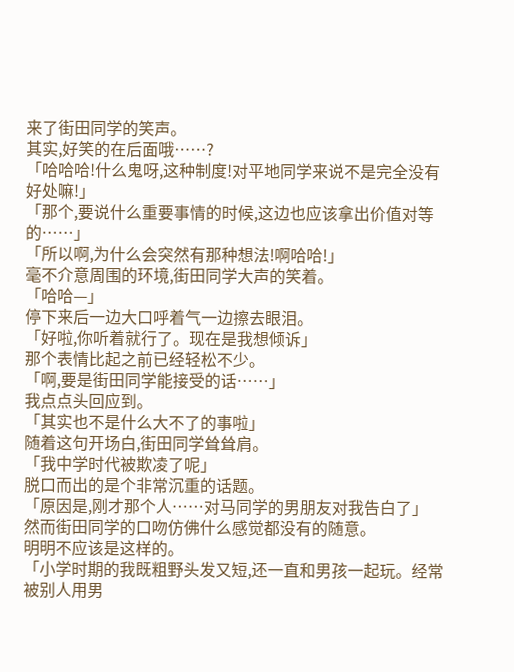来了街田同学的笑声。
其实,好笑的在后面哦……?
「哈哈哈!什么鬼呀,这种制度!对平地同学来说不是完全没有好处嘛!」
「那个,要说什么重要事情的时候,这边也应该拿出价值对等的……」
「所以啊,为什么会突然有那种想法!啊哈哈!」
毫不介意周围的环境,街田同学大声的笑着。
「哈哈—」
停下来后一边大口呼着气一边擦去眼泪。
「好啦,你听着就行了。现在是我想倾诉」
那个表情比起之前已经轻松不少。
「啊,要是街田同学能接受的话……」
我点点头回应到。
「其实也不是什么大不了的事啦」
随着这句开场白,街田同学耸耸肩。
「我中学时代被欺凌了呢」
脱口而出的是个非常沉重的话题。
「原因是,刚才那个人……对马同学的男朋友对我告白了」
然而街田同学的口吻仿佛什么感觉都没有的随意。
明明不应该是这样的。
「小学时期的我既粗野头发又短,还一直和男孩一起玩。经常被别人用男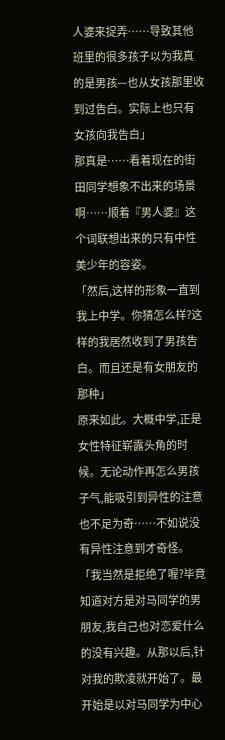人婆来捉弄……导致其他班里的很多孩子以为我真的是男孩—也从女孩那里收到过告白。实际上也只有女孩向我告白」
那真是……看着现在的街田同学想象不出来的场景啊……顺着『男人婆』这个词联想出来的只有中性美少年的容姿。
「然后,这样的形象一直到我上中学。你猜怎么样?这样的我居然收到了男孩告白。而且还是有女朋友的那种」
原来如此。大概中学,正是女性特征崭露头角的时候。无论动作再怎么男孩子气,能吸引到异性的注意也不足为奇……不如说没有异性注意到才奇怪。
「我当然是拒绝了喔?毕竟知道对方是对马同学的男朋友,我自己也对恋爱什么的没有兴趣。从那以后,针对我的欺凌就开始了。最开始是以对马同学为中心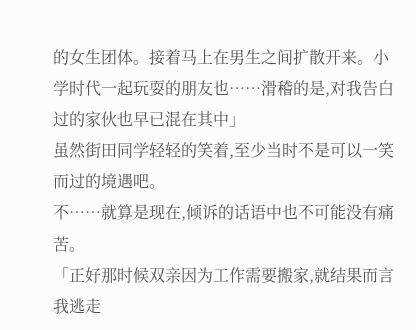的女生团体。接着马上在男生之间扩散开来。小学时代一起玩耍的朋友也……滑稽的是,对我告白过的家伙也早已混在其中」
虽然街田同学轻轻的笑着,至少当时不是可以一笑而过的境遇吧。
不……就算是现在,倾诉的话语中也不可能没有痛苦。
「正好那时候双亲因为工作需要搬家,就结果而言我逃走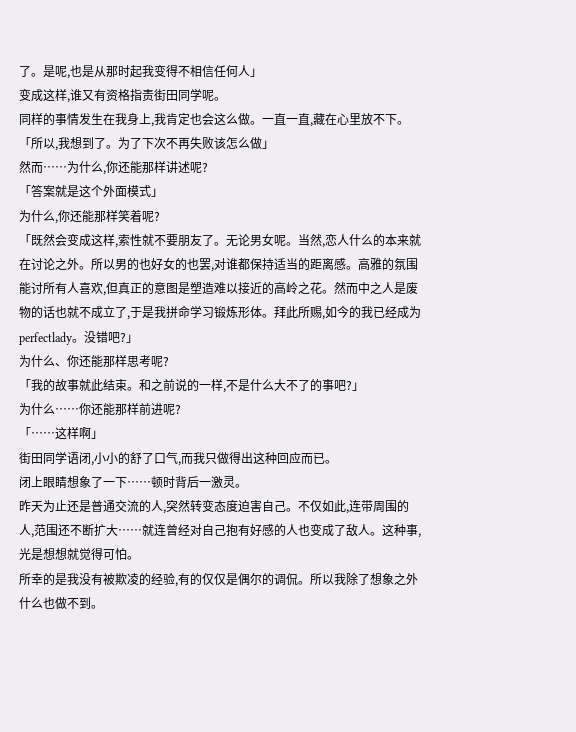了。是呢,也是从那时起我变得不相信任何人」
变成这样,谁又有资格指责街田同学呢。
同样的事情发生在我身上,我肯定也会这么做。一直一直,藏在心里放不下。
「所以,我想到了。为了下次不再失败该怎么做」
然而……为什么,你还能那样讲述呢?
「答案就是这个外面模式」
为什么,你还能那样笑着呢?
「既然会变成这样,索性就不要朋友了。无论男女呢。当然,恋人什么的本来就在讨论之外。所以男的也好女的也罢,对谁都保持适当的距离感。高雅的氛围能讨所有人喜欢,但真正的意图是塑造难以接近的高岭之花。然而中之人是废物的话也就不成立了,于是我拼命学习锻炼形体。拜此所赐,如今的我已经成为perfectlady。没错吧?」
为什么、你还能那样思考呢?
「我的故事就此结束。和之前说的一样,不是什么大不了的事吧?」
为什么……你还能那样前进呢?
「……这样啊」
街田同学语闭,小小的舒了口气,而我只做得出这种回应而已。
闭上眼睛想象了一下……顿时背后一激灵。
昨天为止还是普通交流的人,突然转变态度迫害自己。不仅如此,连带周围的人,范围还不断扩大……就连曾经对自己抱有好感的人也变成了敌人。这种事,光是想想就觉得可怕。
所幸的是我没有被欺凌的经验,有的仅仅是偶尔的调侃。所以我除了想象之外什么也做不到。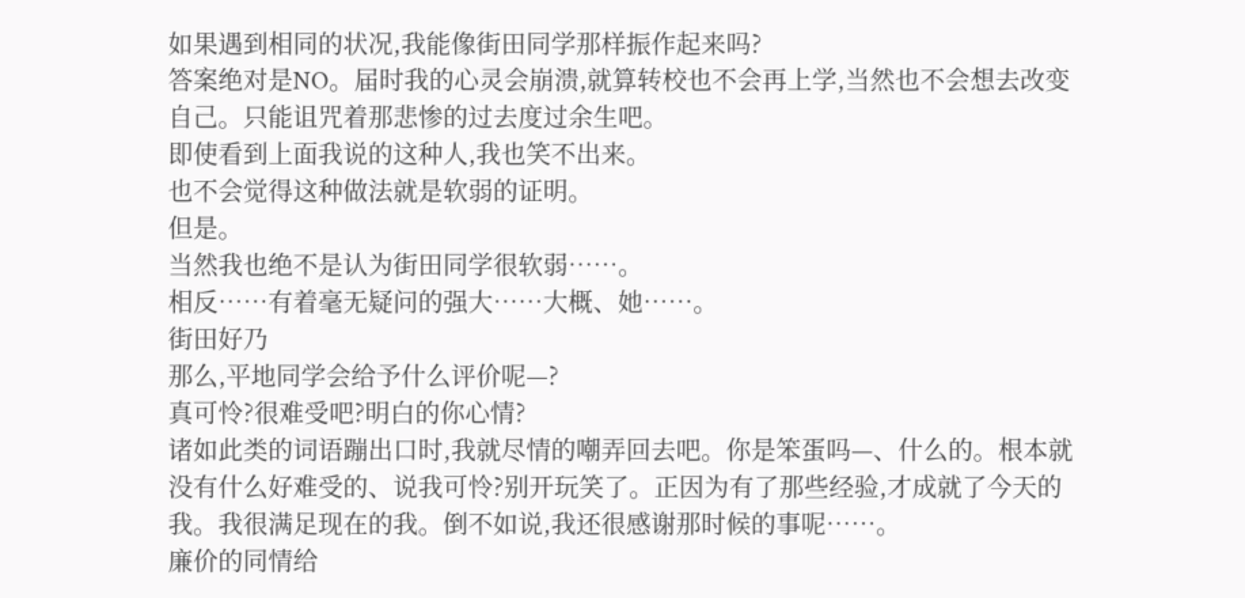如果遇到相同的状况,我能像街田同学那样振作起来吗?
答案绝对是NO。届时我的心灵会崩溃,就算转校也不会再上学,当然也不会想去改变自己。只能诅咒着那悲惨的过去度过余生吧。
即使看到上面我说的这种人,我也笑不出来。
也不会觉得这种做法就是软弱的证明。
但是。
当然我也绝不是认为街田同学很软弱……。
相反……有着毫无疑问的强大……大概、她……。
街田好乃
那么,平地同学会给予什么评价呢—?
真可怜?很难受吧?明白的你心情?
诸如此类的词语蹦出口时,我就尽情的嘲弄回去吧。你是笨蛋吗—、什么的。根本就没有什么好难受的、说我可怜?别开玩笑了。正因为有了那些经验,才成就了今天的我。我很满足现在的我。倒不如说,我还很感谢那时候的事呢……。
廉价的同情给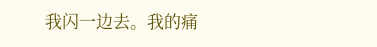我闪一边去。我的痛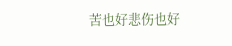苦也好悲伤也好